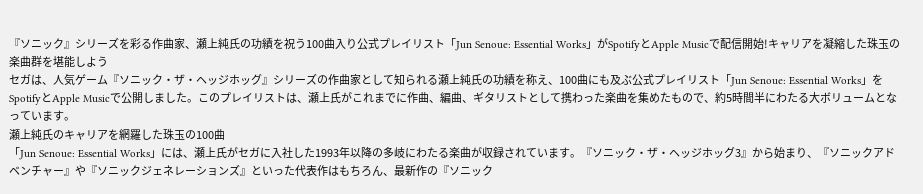『ソニック』シリーズを彩る作曲家、瀬上純氏の功績を祝う100曲入り公式プレイリスト「Jun Senoue: Essential Works」がSpotifyとApple Musicで配信開始!キャリアを凝縮した珠玉の楽曲群を堪能しよう
セガは、人気ゲーム『ソニック・ザ・ヘッジホッグ』シリーズの作曲家として知られる瀬上純氏の功績を称え、100曲にも及ぶ公式プレイリスト「Jun Senoue: Essential Works」をSpotifyとApple Musicで公開しました。このプレイリストは、瀬上氏がこれまでに作曲、編曲、ギタリストとして携わった楽曲を集めたもので、約5時間半にわたる大ボリュームとなっています。
瀬上純氏のキャリアを網羅した珠玉の100曲
「Jun Senoue: Essential Works」には、瀬上氏がセガに入社した1993年以降の多岐にわたる楽曲が収録されています。『ソニック・ザ・ヘッジホッグ3』から始まり、『ソニックアドベンチャー』や『ソニックジェネレーションズ』といった代表作はもちろん、最新作の『ソニック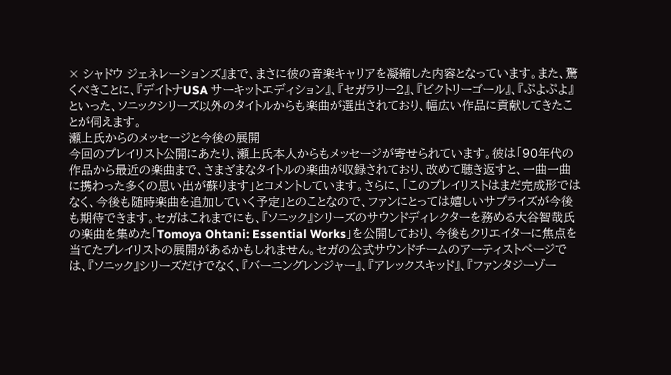× シャドウ ジェネレーションズ』まで、まさに彼の音楽キャリアを凝縮した内容となっています。また、驚くべきことに、『デイトナUSA サーキットエディション』、『セガラリー2』、『ビクトリーゴール』、『ぷよぷよ』といった、ソニックシリーズ以外のタイトルからも楽曲が選出されており、幅広い作品に貢献してきたことが伺えます。
瀬上氏からのメッセージと今後の展開
今回のプレイリスト公開にあたり、瀬上氏本人からもメッセージが寄せられています。彼は「90年代の作品から最近の楽曲まで、さまざまなタイトルの楽曲が収録されており、改めて聴き返すと、一曲一曲に携わった多くの思い出が蘇ります」とコメントしています。さらに、「このプレイリストはまだ完成形ではなく、今後も随時楽曲を追加していく予定」とのことなので、ファンにとっては嬉しいサプライズが今後も期待できます。セガはこれまでにも、『ソニック』シリーズのサウンドディレクターを務める大谷智哉氏の楽曲を集めた「Tomoya Ohtani: Essential Works」を公開しており、今後もクリエイターに焦点を当てたプレイリストの展開があるかもしれません。セガの公式サウンドチームのアーティストページでは、『ソニック』シリーズだけでなく、『バーニングレンジャー』、『アレックスキッド』、『ファンタジーゾー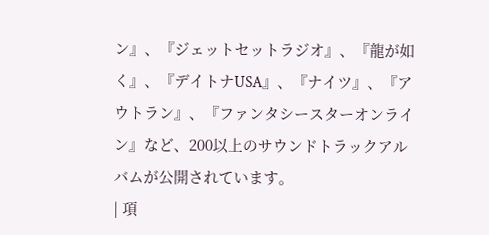ン』、『ジェットセットラジオ』、『龍が如く』、『デイトナUSA』、『ナイツ』、『アウトラン』、『ファンタシースターオンライン』など、200以上のサウンドトラックアルバムが公開されています。
| 項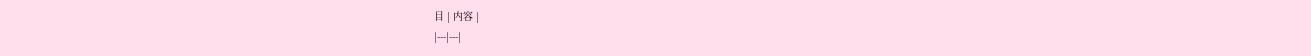目 | 内容 |
|---|---|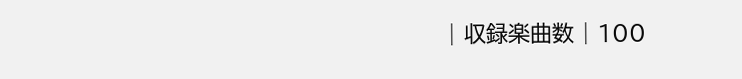| 収録楽曲数 | 100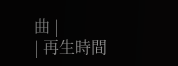曲 |
| 再生時間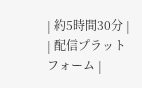| 約5時間30分 |
| 配信プラットフォーム |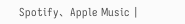Spotify、Apple Music |